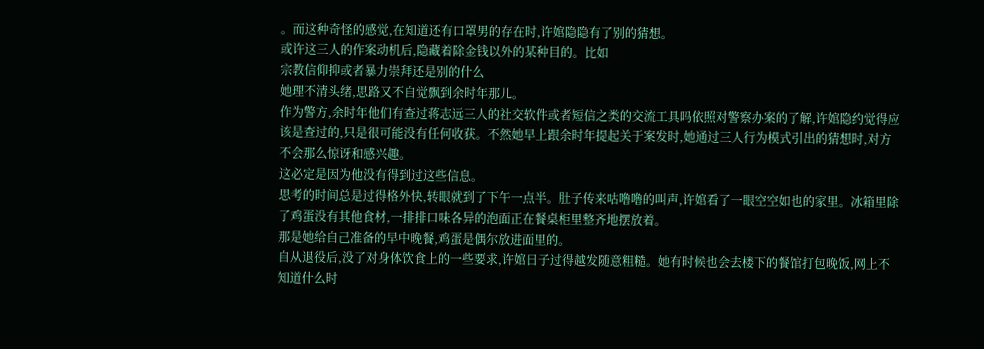。而这种奇怪的感觉,在知道还有口罩男的存在时,许婠隐隐有了别的猜想。
或许这三人的作案动机后,隐藏着除金钱以外的某种目的。比如
宗教信仰抑或者暴力崇拜还是别的什么
她理不清头绪,思路又不自觉飘到余时年那儿。
作为警方,余时年他们有查过蒋志远三人的社交软件或者短信之类的交流工具吗依照对警察办案的了解,许婠隐约觉得应该是查过的,只是很可能没有任何收获。不然她早上跟余时年提起关于案发时,她通过三人行为模式引出的猜想时,对方不会那么惊讶和感兴趣。
这必定是因为他没有得到过这些信息。
思考的时间总是过得格外快,转眼就到了下午一点半。肚子传来咕噜噜的叫声,许婠看了一眼空空如也的家里。冰箱里除了鸡蛋没有其他食材,一排排口味各异的泡面正在餐桌柜里整齐地摆放着。
那是她给自己准备的早中晚餐,鸡蛋是偶尔放进面里的。
自从退役后,没了对身体饮食上的一些要求,许婠日子过得越发随意粗糙。她有时候也会去楼下的餐馆打包晚饭,网上不知道什么时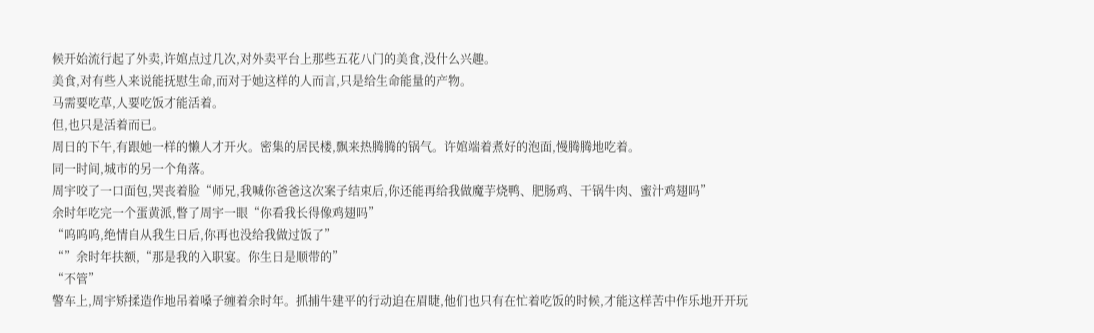候开始流行起了外卖,许婠点过几次,对外卖平台上那些五花八门的美食,没什么兴趣。
美食,对有些人来说能抚慰生命,而对于她这样的人而言,只是给生命能量的产物。
马需要吃草,人要吃饭才能活着。
但,也只是活着而已。
周日的下午,有跟她一样的懒人才开火。密集的居民楼,飘来热腾腾的锅气。许婠端着煮好的泡面,慢腾腾地吃着。
同一时间,城市的另一个角落。
周宇咬了一口面包,哭丧着脸“师兄,我喊你爸爸这次案子结束后,你还能再给我做魔芋烧鸭、肥肠鸡、干锅牛肉、蜜汁鸡翅吗”
余时年吃完一个蛋黄派,瞥了周宇一眼“你看我长得像鸡翅吗”
“呜呜呜,绝情自从我生日后,你再也没给我做过饭了”
“”余时年扶额,“那是我的入职宴。你生日是顺带的”
“不管”
警车上,周宇矫揉造作地吊着嗓子缠着余时年。抓捕牛建平的行动迫在眉睫,他们也只有在忙着吃饭的时候,才能这样苦中作乐地开开玩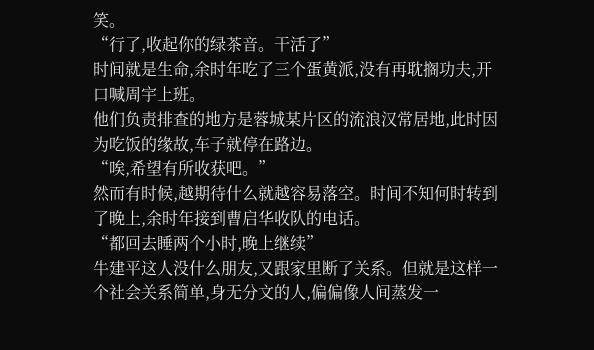笑。
“行了,收起你的绿茶音。干活了”
时间就是生命,余时年吃了三个蛋黄派,没有再耽搁功夫,开口喊周宇上班。
他们负责排查的地方是蓉城某片区的流浪汉常居地,此时因为吃饭的缘故,车子就停在路边。
“唉,希望有所收获吧。”
然而有时候,越期待什么就越容易落空。时间不知何时转到了晚上,余时年接到曹启华收队的电话。
“都回去睡两个小时,晚上继续”
牛建平这人没什么朋友,又跟家里断了关系。但就是这样一个社会关系简单,身无分文的人,偏偏像人间蒸发一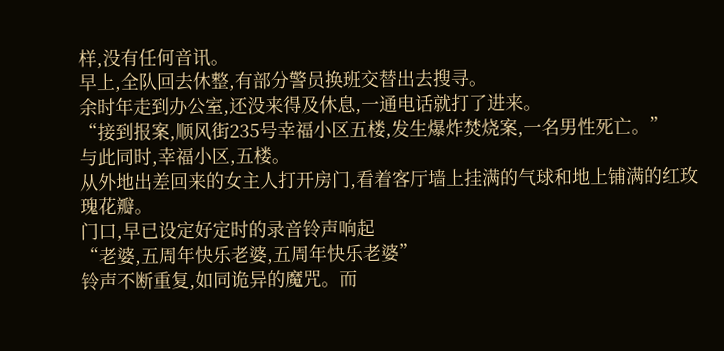样,没有任何音讯。
早上,全队回去休整,有部分警员换班交替出去搜寻。
余时年走到办公室,还没来得及休息,一通电话就打了进来。
“接到报案,顺风街235号幸福小区五楼,发生爆炸焚烧案,一名男性死亡。”
与此同时,幸福小区,五楼。
从外地出差回来的女主人打开房门,看着客厅墙上挂满的气球和地上铺满的红玫瑰花瓣。
门口,早已设定好定时的录音铃声响起
“老婆,五周年快乐老婆,五周年快乐老婆”
铃声不断重复,如同诡异的魔咒。而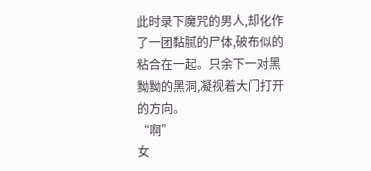此时录下魔咒的男人,却化作了一团黏腻的尸体,破布似的粘合在一起。只余下一对黑黝黝的黑洞,凝视着大门打开的方向。
“啊”
女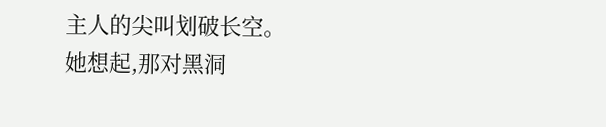主人的尖叫划破长空。
她想起,那对黑洞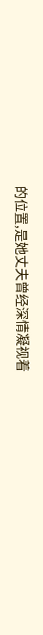的位置,是她丈夫曾经深情凝视着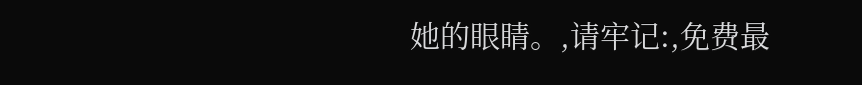她的眼睛。,请牢记:,免费最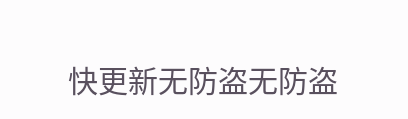快更新无防盗无防盗